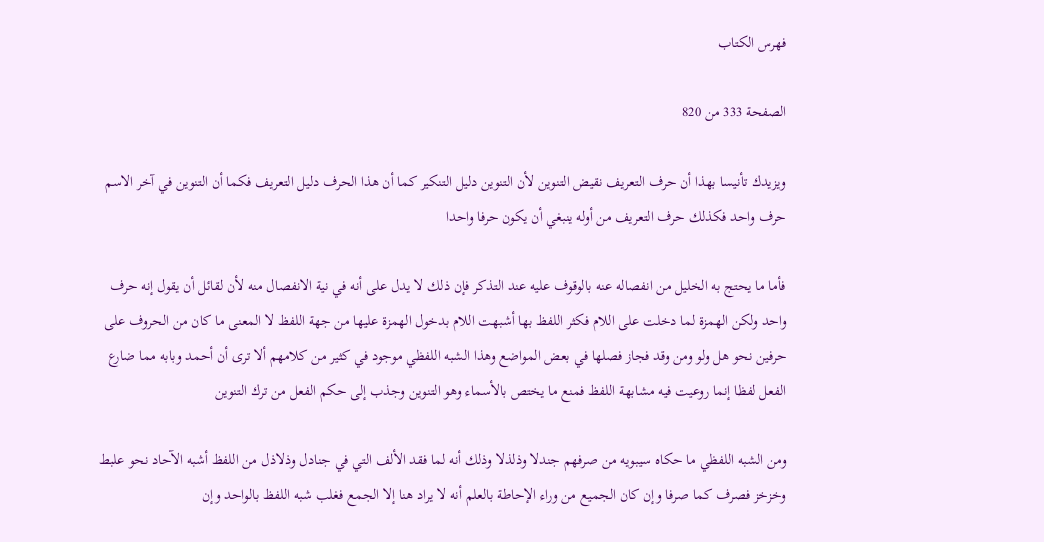فهرس الكتاب

الصفحة 333 من 820

ويزيدك تأنيسا بهذا أن حرف التعريف نقيض التنوين لأن التنوين دليل التنكير كما أن هذا الحرف دليل التعريف فكما أن التنوين في آخر الاسم حرف واحد فكذلك حرف التعريف من أوله ينبغي أن يكون حرفا واحدا

فأما ما يحتج به الخليل من انفصاله عنه بالوقوف عليه عند التذكر فإن ذلك لا يدل على أنه في نية الانفصال منه لأن لقائل أن يقول إنه حرف واحد ولكن الهمزة لما دخلت على اللام فكثر اللفظ بها أشبهت اللام بدخول الهمزة عليها من جهة اللفظ لا المعنى ما كان من الحروف على حرفين نحو هل ولو ومن وقد فجاز فصلها في بعض المواضع وهذا الشبه اللفظي موجود في كثير من كلامهم ألا ترى أن أحمد وبابه مما ضارع الفعل لفظا إنما روعيت فيه مشابهة اللفظ فمنع ما يختص بالأسماء وهو التنوين وجذب إلى حكم الفعل من ترك التنوين

ومن الشبه اللفظي ما حكاه سيبويه من صرفهم جندلا وذلذلا وذلك أنه لما فقد الألف التي في جنادل وذلاذل من اللفظ أشبه الآحاد نحو علبط وخزخز فصرف كما صرفا وإن كان الجميع من وراء الإحاطة بالعلم أنه لا يراد هنا إلا الجمع فغلب شبه اللفظ بالواحد وإن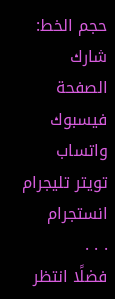حجم الخط:
شارك الصفحة
فيسبوك واتساب تويتر تليجرام انستجرام
. . .
فضلًا انتظر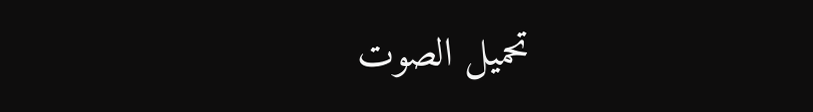تحميل الصوت